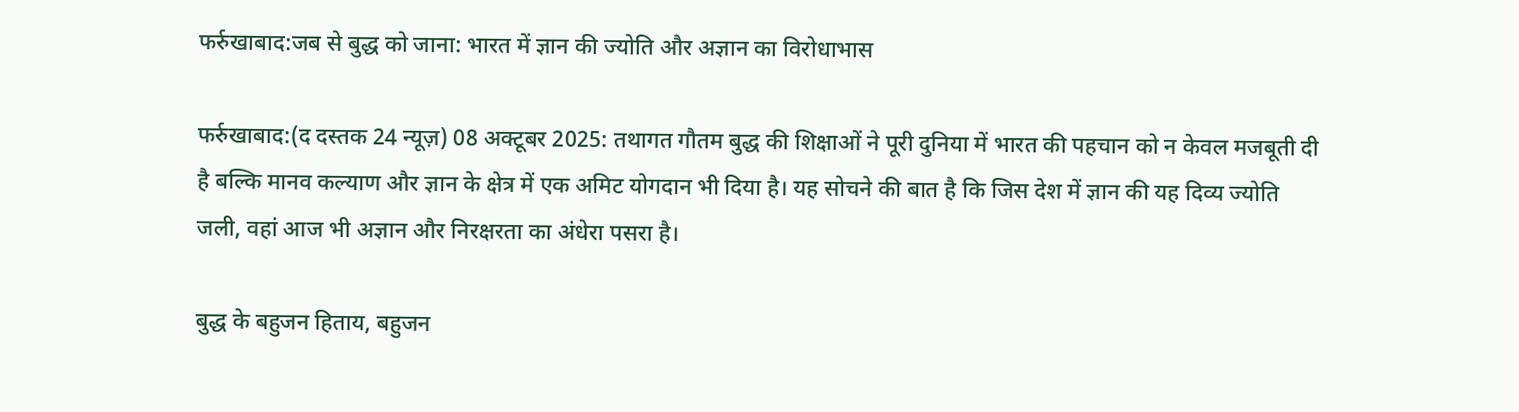फर्रुखाबाद:जब से बुद्ध को जाना: भारत में ज्ञान की ज्योति और अज्ञान का विरोधाभास

फर्रुखाबाद:(द दस्तक 24 न्यूज़) 08 अक्टूबर 2025: तथागत गौतम बुद्ध की शिक्षाओं ने पूरी दुनिया में भारत की पहचान को न केवल मजबूती दी है बल्कि मानव कल्याण और ज्ञान के क्षेत्र में एक अमिट योगदान भी दिया है। यह सोचने की बात है कि जिस देश में ज्ञान की यह दिव्य ज्योति जली, वहां आज भी अज्ञान और निरक्षरता का अंधेरा पसरा है।

बुद्ध के बहुजन हिताय, बहुजन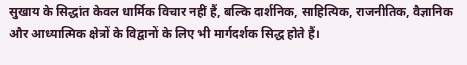सुखाय के सिद्धांत केवल धार्मिक विचार नहीं हैं, बल्कि दार्शनिक, साहित्यिक, राजनीतिक, वैज्ञानिक और आध्यात्मिक क्षेत्रों के विद्वानों के लिए भी मार्गदर्शक सिद्ध होते हैं।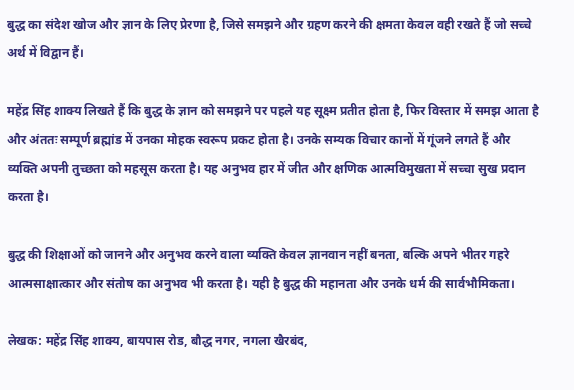बुद्ध का संदेश खोज और ज्ञान के लिए प्रेरणा है, जिसे समझने और ग्रहण करने की क्षमता केवल वही रखते हैं जो सच्चे अर्थ में विद्वान हैं।

महेंद्र सिंह शाक्य लिखते हैं कि बुद्ध के ज्ञान को समझने पर पहले यह सूक्ष्म प्रतीत होता है, फिर विस्तार में समझ आता है और अंततः सम्पूर्ण ब्रह्मांड में उनका मोहक स्वरूप प्रकट होता है। उनके सम्यक विचार कानों में गूंजने लगते हैं और व्यक्ति अपनी तुच्छता को महसूस करता है। यह अनुभव हार में जीत और क्षणिक आत्मविमुखता में सच्चा सुख प्रदान करता है।

बुद्ध की शिक्षाओं को जानने और अनुभव करने वाला व्यक्ति केवल ज्ञानवान नहीं बनता, बल्कि अपने भीतर गहरे आत्मसाक्षात्कार और संतोष का अनुभव भी करता है। यही है बुद्ध की महानता और उनके धर्म की सार्वभौमिकता।

लेखक: महेंद्र सिंह शाक्य, बायपास रोड, बौद्ध नगर, नगला खैरबंद,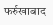फर्रुखाबाद